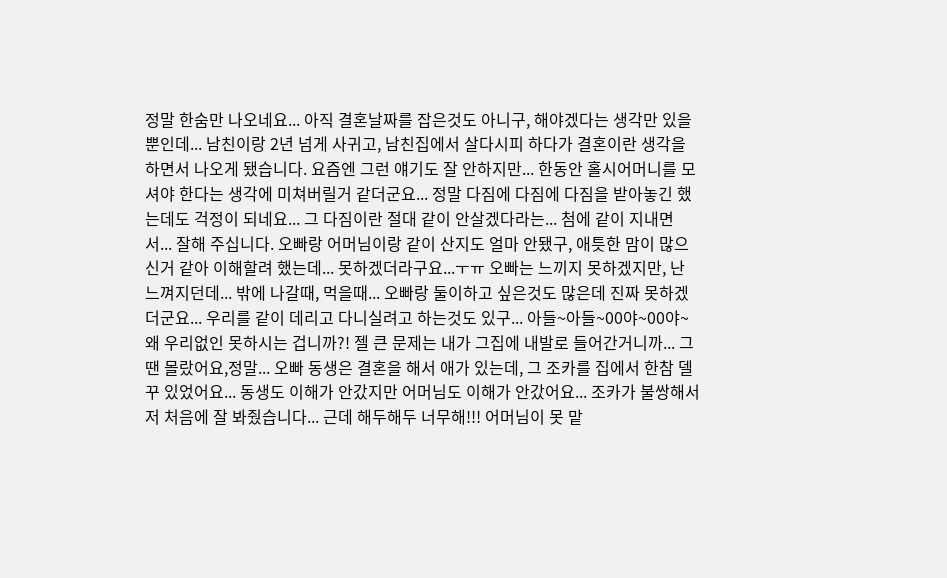정말 한숨만 나오네요... 아직 결혼날짜를 잡은것도 아니구, 해야겠다는 생각만 있을 뿐인데... 남친이랑 2년 넘게 사귀고, 남친집에서 살다시피 하다가 결혼이란 생각을 하면서 나오게 됐습니다. 요즘엔 그런 얘기도 잘 안하지만... 한동안 홀시어머니를 모셔야 한다는 생각에 미쳐버릴거 같더군요... 정말 다짐에 다짐에 다짐을 받아놓긴 했는데도 걱정이 되네요... 그 다짐이란 절대 같이 안살겠다라는... 첨에 같이 지내면서... 잘해 주십니다. 오빠랑 어머님이랑 같이 산지도 얼마 안됐구, 애틋한 맘이 많으신거 같아 이해할려 했는데... 못하겠더라구요...ㅜㅠ 오빠는 느끼지 못하겠지만, 난 느껴지던데... 밖에 나갈때, 먹을때... 오빠랑 둘이하고 싶은것도 많은데 진짜 못하겠더군요... 우리를 같이 데리고 다니실려고 하는것도 있구... 아들~아들~00야~00야~ 왜 우리없인 못하시는 겁니까?! 젤 큰 문제는 내가 그집에 내발로 들어간거니까... 그땐 몰랐어요,정말... 오빠 동생은 결혼을 해서 애가 있는데, 그 조카를 집에서 한참 델꾸 있었어요... 동생도 이해가 안갔지만 어머님도 이해가 안갔어요... 조카가 불쌍해서 저 처음에 잘 봐줬습니다... 근데 해두해두 너무해!!! 어머님이 못 맡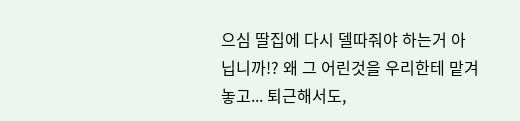으심 딸집에 다시 델따줘야 하는거 아닙니까!? 왜 그 어린것을 우리한테 맡겨놓고... 퇴근해서도,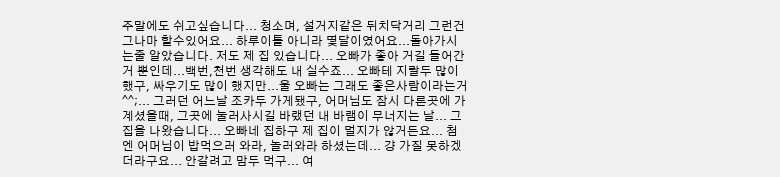주말에도 쉬고싶습니다... 청소며, 설거지같은 뒤치닥거리 그런건 그나마 할수있어요... 하루이틀 아니라 몇달이였어요...돌아가시는줄 알았습니다. 저도 제 집 있습니다... 오빠가 좋아 거길 들어간거 뿐인데...백번,천번 생각해도 내 실수죠... 오빠테 지랄두 많이했구, 싸우기도 많이 했지만...울 오빠는 그래도 좋은사람이라는거 ^^;... 그러던 어느날 조카두 가게됐구, 어머님도 잠시 다른곳에 가계셨을때, 그곳에 눌러사시길 바랬던 내 바램이 무너지는 날... 그집을 나왔습니다... 오빠네 집하구 제 집이 멀지가 않거든요... 첨엔 어머님이 밥먹으러 와라, 놀러와라 하셨는데... 걍 가질 못하겠더라구요... 안갈려고 맘두 먹구... 여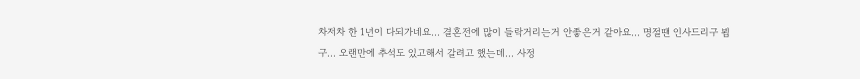차저차 한 1년이 다되가네요... 결혼전에 많이 들락거리는거 안좋은거 같아요... 명절땐 인사드리구 뵙구... 오랜만에 추석도 있고해서 갈려고 했는데... 사정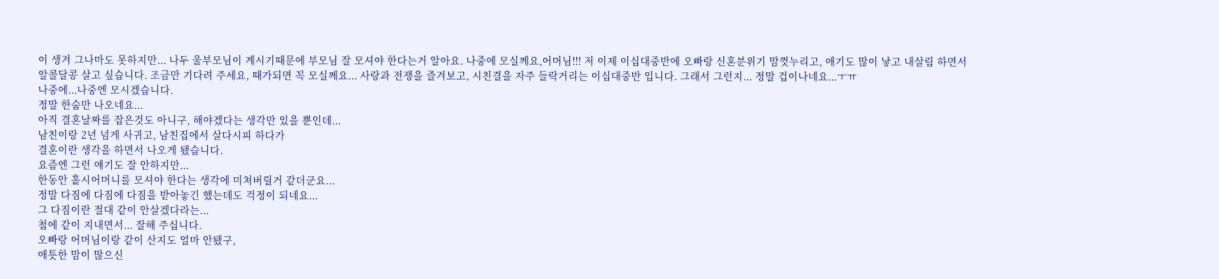이 생겨 그나마도 못하지만... 나두 울부모님이 계시기때문에 부모님 잘 모셔야 한다는거 알아요. 나중에 모실께요,어머님!!! 저 이제 이십대중반에 오빠랑 신혼분위기 맘껏누리고, 애기도 많이 낳고 내살림 하면서 알콜달콩 살고 싶습니다. 조금만 기다려 주세요, 때가되면 꼭 모실께요... 사랑과 전쟁을 즐겨보고, 시친결을 자주 들락거리는 이십대중반 입니다. 그래서 그런지... 정말 겁이나네요...ㅜㅠ
나중에...나중엔 모시겠습니다.
정말 한숨만 나오네요...
아직 결혼날짜를 잡은것도 아니구, 해야겠다는 생각만 있을 뿐인데...
남친이랑 2년 넘게 사귀고, 남친집에서 살다시피 하다가
결혼이란 생각을 하면서 나오게 됐습니다.
요즘엔 그런 얘기도 잘 안하지만...
한동안 홀시어머니를 모셔야 한다는 생각에 미쳐버릴거 같더군요...
정말 다짐에 다짐에 다짐을 받아놓긴 했는데도 걱정이 되네요...
그 다짐이란 절대 같이 안살겠다라는...
첨에 같이 지내면서... 잘해 주십니다.
오빠랑 어머님이랑 같이 산지도 얼마 안됐구,
애틋한 맘이 많으신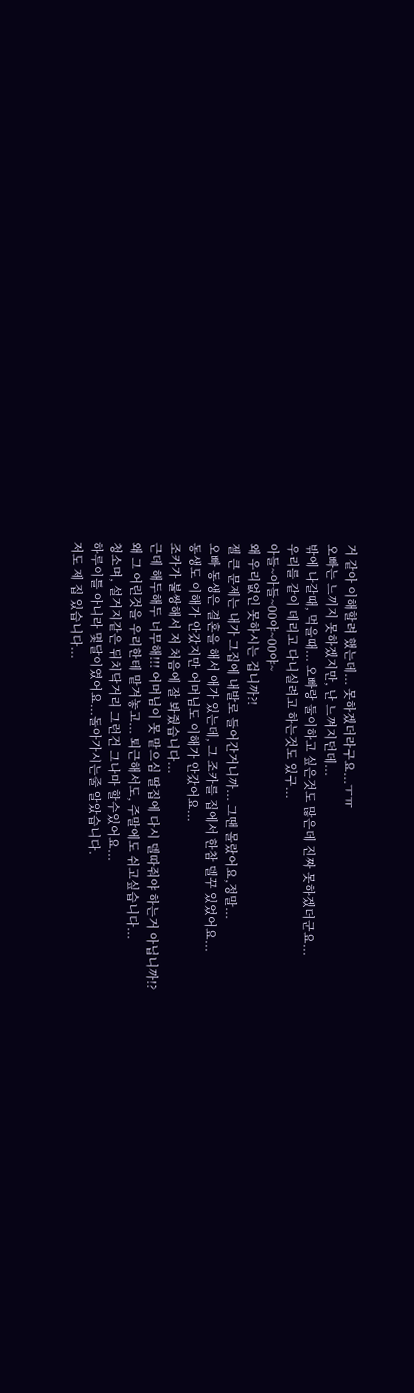거 같아 이해할려 했는데... 못하겠더라구요...ㅜㅠ
오빠는 느끼지 못하겠지만, 난 느껴지던데...
밖에 나갈때, 먹을때... 오빠랑 둘이하고 싶은것도 많은데 진짜 못하겠더군요...
우리를 같이 데리고 다니실려고 하는것도 있구...
아들~아들~00야~00야~
왜 우리없인 못하시는 겁니까?!
젤 큰 문제는 내가 그집에 내발로 들어간거니까... 그땐 몰랐어요,정말...
오빠 동생은 결혼을 해서 애가 있는데, 그 조카를 집에서 한참 델꾸 있었어요...
동생도 이해가 안갔지만 어머님도 이해가 안갔어요...
조카가 불쌍해서 저 처음에 잘 봐줬습니다...
근데 해두해두 너무해!!! 어머님이 못 맡으심 딸집에 다시 델따줘야 하는거 아닙니까!?
왜 그 어린것을 우리한테 맡겨놓고... 퇴근해서도, 주말에도 쉬고싶습니다...
청소며, 설거지같은 뒤치닥거리 그런건 그나마 할수있어요...
하루이틀 아니라 몇달이였어요...돌아가시는줄 알았습니다.
저도 제 집 있습니다...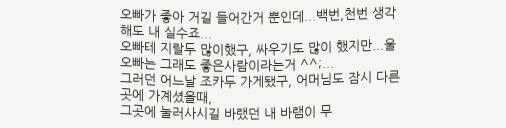오빠가 좋아 거길 들어간거 뿐인데...백번,천번 생각해도 내 실수죠...
오빠테 지랄두 많이했구, 싸우기도 많이 했지만...울 오빠는 그래도 좋은사람이라는거 ^^;...
그러던 어느날 조카두 가게됐구, 어머님도 잠시 다른곳에 가계셨을때,
그곳에 눌러사시길 바랬던 내 바램이 무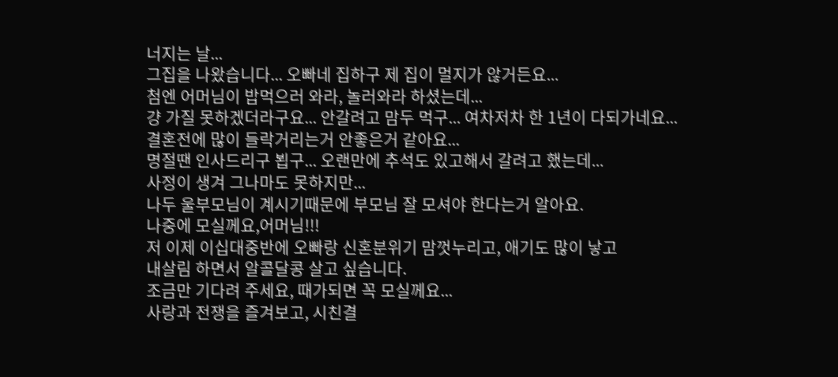너지는 날...
그집을 나왔습니다... 오빠네 집하구 제 집이 멀지가 않거든요...
첨엔 어머님이 밥먹으러 와라, 놀러와라 하셨는데...
걍 가질 못하겠더라구요... 안갈려고 맘두 먹구... 여차저차 한 1년이 다되가네요...
결혼전에 많이 들락거리는거 안좋은거 같아요...
명절땐 인사드리구 뵙구... 오랜만에 추석도 있고해서 갈려고 했는데...
사정이 생겨 그나마도 못하지만...
나두 울부모님이 계시기때문에 부모님 잘 모셔야 한다는거 알아요.
나중에 모실께요,어머님!!!
저 이제 이십대중반에 오빠랑 신혼분위기 맘껏누리고, 애기도 많이 낳고
내살림 하면서 알콜달콩 살고 싶습니다.
조금만 기다려 주세요, 때가되면 꼭 모실께요...
사랑과 전쟁을 즐겨보고, 시친결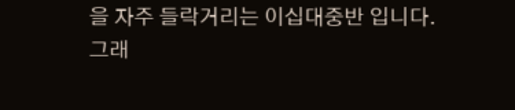을 자주 들락거리는 이십대중반 입니다.
그래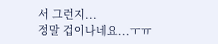서 그런지...
정말 겁이나네요...ㅜㅠ